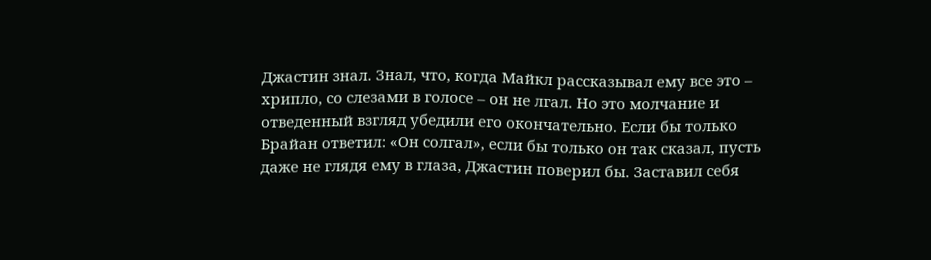Джастин знал. Знал, что, когда Майкл рассказывал ему все это – хрипло, со слезами в голосе – он не лгал. Но это молчание и отведенный взгляд убедили его окончательно. Если бы только Брайан ответил: «Он солгал», если бы только он так сказал, пусть даже не глядя ему в глаза, Джастин поверил бы. Заставил себя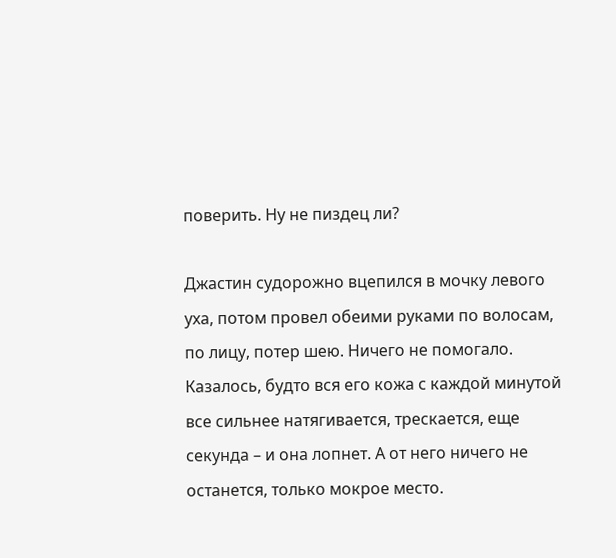поверить. Ну не пиздец ли?

Джастин судорожно вцепился в мочку левого уха, потом провел обеими руками по волосам, по лицу, потер шею. Ничего не помогало. Казалось, будто вся его кожа с каждой минутой все сильнее натягивается, трескается, еще секунда – и она лопнет. А от него ничего не останется, только мокрое место.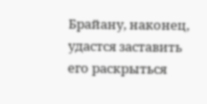Брайану, наконец, удастся заставить его раскрыться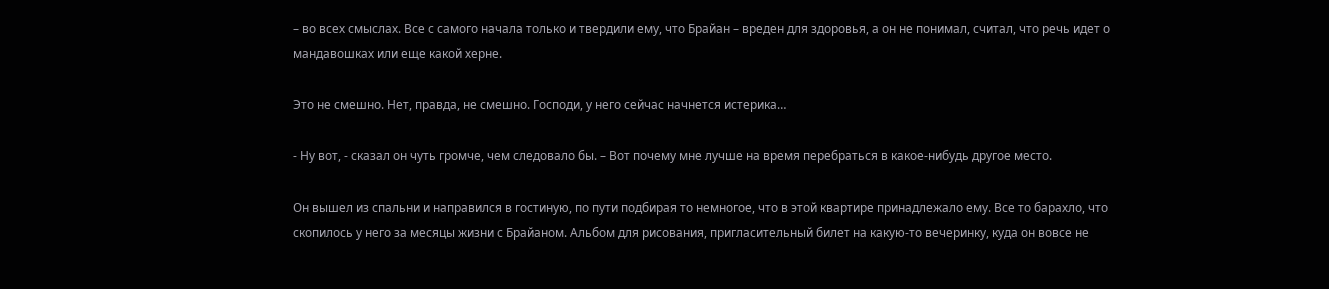– во всех смыслах. Все с самого начала только и твердили ему, что Брайан – вреден для здоровья, а он не понимал, считал, что речь идет о мандавошках или еще какой херне.

Это не смешно. Нет, правда, не смешно. Господи, у него сейчас начнется истерика…

- Ну вот, - сказал он чуть громче, чем следовало бы. – Вот почему мне лучше на время перебраться в какое-нибудь другое место.

Он вышел из спальни и направился в гостиную, по пути подбирая то немногое, что в этой квартире принадлежало ему. Все то барахло, что скопилось у него за месяцы жизни с Брайаном. Альбом для рисования, пригласительный билет на какую-то вечеринку, куда он вовсе не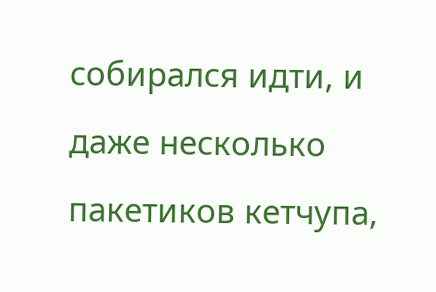собирался идти, и даже несколько пакетиков кетчупа,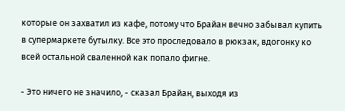которые он захватил из кафе, потому что Брайан вечно забывал купить в супермаркете бутылку. Все это проследовало в рюкзак, вдогонку ко всей остальной сваленной как попало фигне.

- Это ничего не значило, - сказал Брайан, выходя из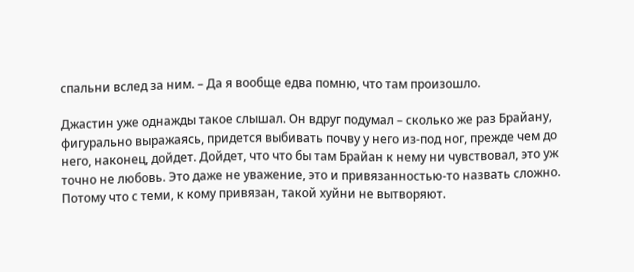спальни вслед за ним. – Да я вообще едва помню, что там произошло.

Джастин уже однажды такое слышал. Он вдруг подумал – сколько же раз Брайану, фигурально выражаясь, придется выбивать почву у него из-под ног, прежде чем до него, наконец, дойдет. Дойдет, что что бы там Брайан к нему ни чувствовал, это уж точно не любовь. Это даже не уважение, это и привязанностью-то назвать сложно. Потому что с теми, к кому привязан, такой хуйни не вытворяют.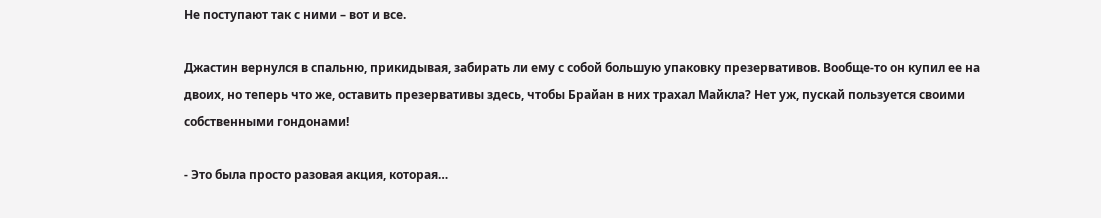Не поступают так с ними – вот и все.

Джастин вернулся в спальню, прикидывая, забирать ли ему с собой большую упаковку презервативов. Вообще-то он купил ее на двоих, но теперь что же, оставить презервативы здесь, чтобы Брайан в них трахал Майкла? Нет уж, пускай пользуется своими собственными гондонами!

- Это была просто разовая акция, которая…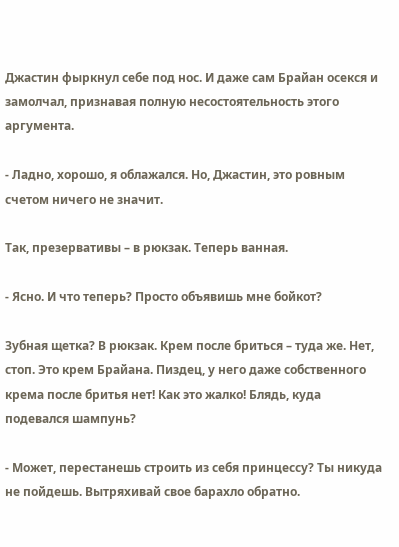Джастин фыркнул себе под нос. И даже сам Брайан осекся и замолчал, признавая полную несостоятельность этого аргумента.

- Ладно, хорошо, я облажался. Но, Джастин, это ровным счетом ничего не значит.

Так, презервативы – в рюкзак. Теперь ванная.

- Ясно. И что теперь? Просто объявишь мне бойкот?

Зубная щетка? В рюкзак. Крем после бриться – туда же. Нет, стоп. Это крем Брайана. Пиздец, у него даже собственного крема после бритья нет! Как это жалко! Блядь, куда подевался шампунь?

- Может, перестанешь строить из себя принцессу? Ты никуда не пойдешь. Вытряхивай свое барахло обратно.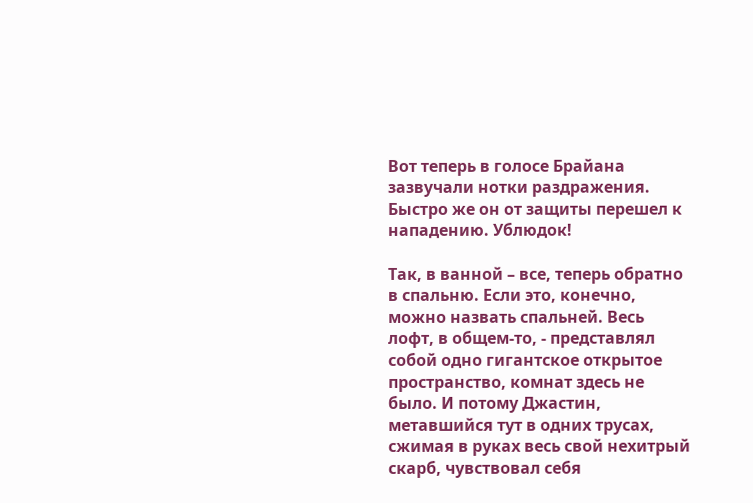Вот теперь в голосе Брайана зазвучали нотки раздражения. Быстро же он от защиты перешел к нападению. Ублюдок!

Так, в ванной – все, теперь обратно в спальню. Если это, конечно, можно назвать спальней. Весь лофт, в общем-то, - представлял собой одно гигантское открытое пространство, комнат здесь не было. И потому Джастин, метавшийся тут в одних трусах, сжимая в руках весь свой нехитрый скарб, чувствовал себя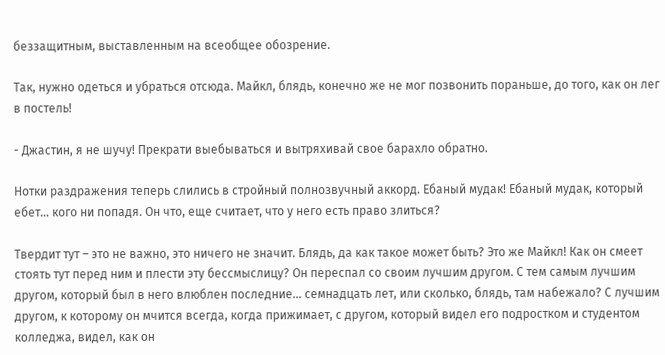беззащитным, выставленным на всеобщее обозрение.

Так, нужно одеться и убраться отсюда. Майкл, блядь, конечно же не мог позвонить пораньше, до того, как он лег в постель!

- Джастин, я не шучу! Прекрати выебываться и вытряхивай свое барахло обратно.

Нотки раздражения теперь слились в стройный полнозвучный аккорд. Ебаный мудак! Ебаный мудак, который ебет… кого ни попадя. Он что, еще считает, что у него есть право злиться?

Твердит тут – это не важно, это ничего не значит. Блядь, да как такое может быть? Это же Майкл! Как он смеет стоять тут перед ним и плести эту бессмыслицу? Он переспал со своим лучшим другом. С тем самым лучшим другом, который был в него влюблен последние… семнадцать лет, или сколько, блядь, там набежало? С лучшим другом, к которому он мчится всегда, когда прижимает, с другом, который видел его подростком и студентом колледжа, видел, как он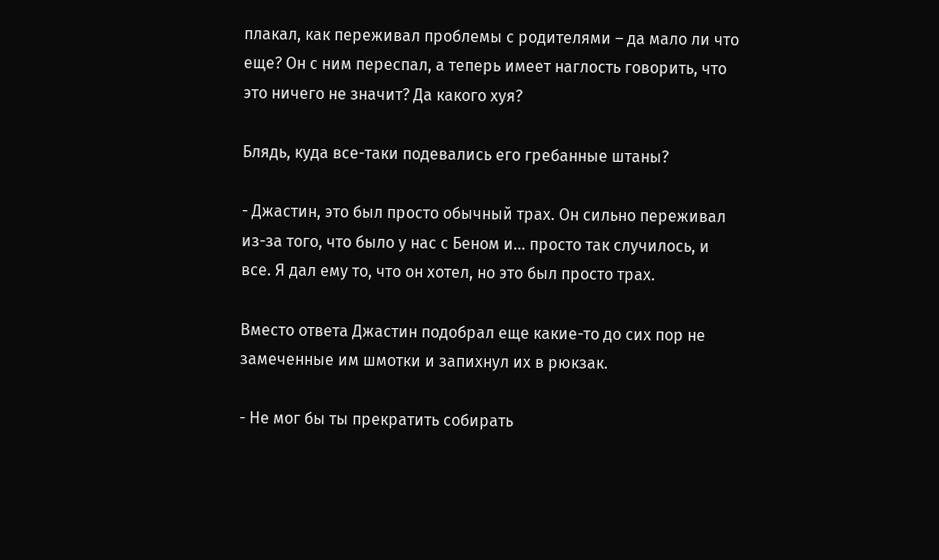плакал, как переживал проблемы с родителями – да мало ли что еще? Он с ним переспал, а теперь имеет наглость говорить, что это ничего не значит? Да какого хуя?

Блядь, куда все-таки подевались его гребанные штаны?

- Джастин, это был просто обычный трах. Он сильно переживал из-за того, что было у нас с Беном и… просто так случилось, и все. Я дал ему то, что он хотел, но это был просто трах.

Вместо ответа Джастин подобрал еще какие-то до сих пор не замеченные им шмотки и запихнул их в рюкзак.

- Не мог бы ты прекратить собирать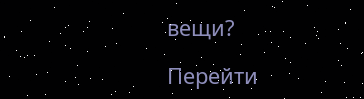вещи?

Перейти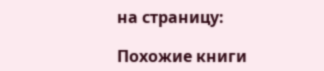на страницу:

Похожие книги